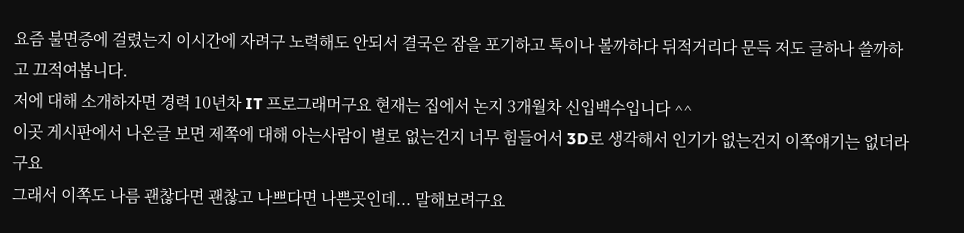요즘 불면증에 걸렸는지 이시간에 자려구 노력해도 안되서 결국은 잠을 포기하고 톡이나 볼까하다 뒤적거리다 문득 저도 글하나 쓸까하고 끄적여봅니다.
저에 대해 소개하자면 경력 10년차 IT 프로그래머구요 현재는 집에서 논지 3개월차 신입백수입니다 ^^
이곳 게시판에서 나온글 보면 제쪽에 대해 아는사람이 별로 없는건지 너무 힘들어서 3D로 생각해서 인기가 없는건지 이쪽얘기는 없더라구요
그래서 이쪽도 나름 괜찮다면 괜찮고 나쁘다면 나쁜곳인데... 말해보려구요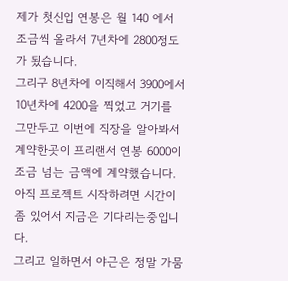제가 첫신입 연봉은 월 140 에서 조금씩 올라서 7년차에 2800정도가 됬습니다.
그리구 8년차에 이직해서 3900에서 10년차에 4200을 찍었고 거기를 그만두고 이번에 직장을 알아봐서 계약한곳이 프리랜서 연봉 6000이 조금 넘는 금액에 계약했습니다. 아직 프로젝트 시작하려면 시간이 좀 있어서 지금은 기다리는중입니다.
그리고 일하면서 야근은 정말 가뭄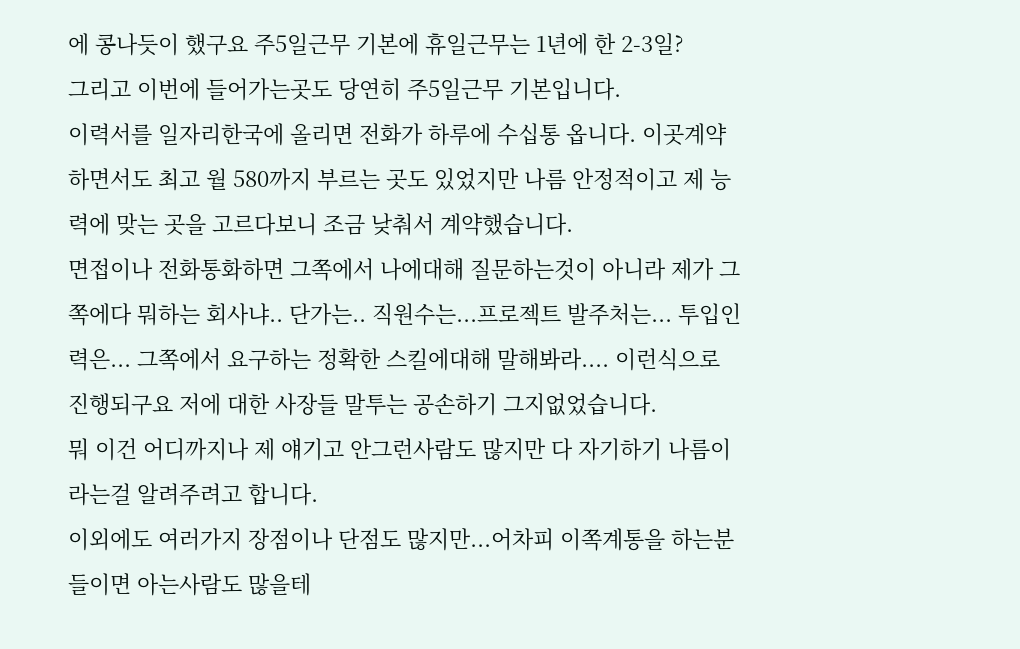에 콩나듯이 했구요 주5일근무 기본에 휴일근무는 1년에 한 2-3일?
그리고 이번에 들어가는곳도 당연히 주5일근무 기본입니다.
이력서를 일자리한국에 올리면 전화가 하루에 수십통 옵니다. 이곳계약하면서도 최고 월 580까지 부르는 곳도 있었지만 나름 안정적이고 제 능력에 맞는 곳을 고르다보니 조금 낮춰서 계약했습니다.
면접이나 전화통화하면 그쪽에서 나에대해 질문하는것이 아니라 제가 그쪽에다 뭐하는 회사냐.. 단가는.. 직원수는...프로젝트 발주처는... 투입인력은... 그쪽에서 요구하는 정확한 스킬에대해 말해봐라.... 이런식으로 진행되구요 저에 대한 사장들 말투는 공손하기 그지없었습니다.
뭐 이건 어디까지나 제 얘기고 안그런사람도 많지만 다 자기하기 나름이라는걸 알려주려고 합니다.
이외에도 여러가지 장점이나 단점도 많지만...어차피 이쪽계통을 하는분들이면 아는사람도 많을테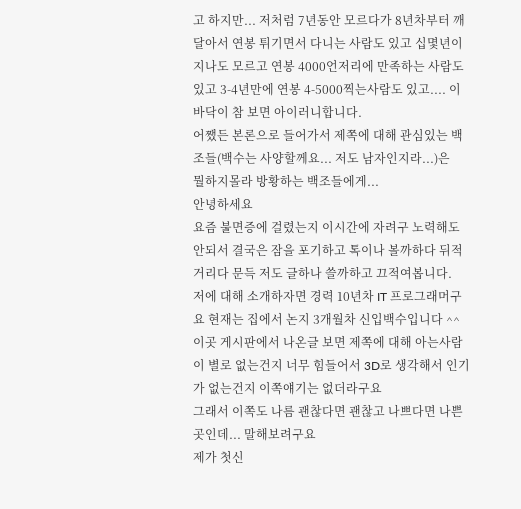고 하지만... 저처럼 7년동안 모르다가 8년차부터 깨달아서 연봉 튀기면서 다니는 사람도 있고 십몇년이 지나도 모르고 연봉 4000언저리에 만족하는 사람도 있고 3-4년만에 연봉 4-5000찍는사람도 있고.... 이바닥이 참 보면 아이러니합니다.
어쨌든 본론으로 들어가서 제쪽에 대해 관심있는 백조들(백수는 사양할께요... 저도 남자인지라...)은
뭘하지몰라 방황하는 백조들에게...
안녕하세요
요즘 불면증에 걸렸는지 이시간에 자려구 노력해도 안되서 결국은 잠을 포기하고 톡이나 볼까하다 뒤적거리다 문득 저도 글하나 쓸까하고 끄적여봅니다.
저에 대해 소개하자면 경력 10년차 IT 프로그래머구요 현재는 집에서 논지 3개월차 신입백수입니다 ^^
이곳 게시판에서 나온글 보면 제쪽에 대해 아는사람이 별로 없는건지 너무 힘들어서 3D로 생각해서 인기가 없는건지 이쪽얘기는 없더라구요
그래서 이쪽도 나름 괜찮다면 괜찮고 나쁘다면 나쁜곳인데... 말해보려구요
제가 첫신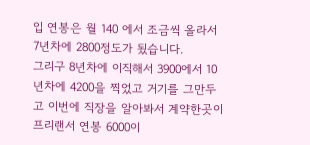입 연봉은 월 140 에서 조금씩 올라서 7년차에 2800정도가 됬습니다.
그리구 8년차에 이직해서 3900에서 10년차에 4200을 찍었고 거기를 그만두고 이번에 직장을 알아봐서 계약한곳이 프리랜서 연봉 6000이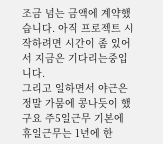조금 넘는 금액에 계약했습니다. 아직 프로젝트 시작하려면 시간이 좀 있어서 지금은 기다리는중입니다.
그리고 일하면서 야근은 정말 가뭄에 콩나듯이 했구요 주5일근무 기본에 휴일근무는 1년에 한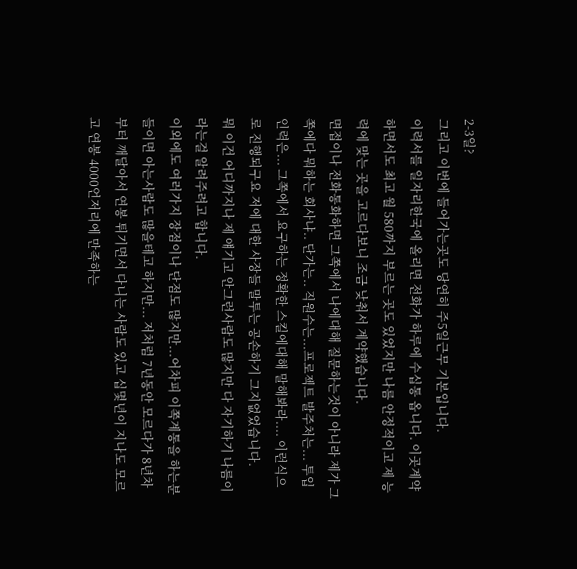2-3일?
그리고 이번에 들어가는곳도 당연히 주5일근무 기본입니다.
이력서를 일자리한국에 올리면 전화가 하루에 수십통 옵니다. 이곳계약하면서도 최고 월 580까지 부르는 곳도 있었지만 나름 안정적이고 제 능력에 맞는 곳을 고르다보니 조금 낮춰서 계약했습니다.
면접이나 전화통화하면 그쪽에서 나에대해 질문하는것이 아니라 제가 그쪽에다 뭐하는 회사냐.. 단가는.. 직원수는...프로젝트 발주처는... 투입인력은... 그쪽에서 요구하는 정확한 스킬에대해 말해봐라.... 이런식으로 진행되구요 저에 대한 사장들 말투는 공손하기 그지없었습니다.
뭐 이건 어디까지나 제 얘기고 안그런사람도 많지만 다 자기하기 나름이라는걸 알려주려고 합니다.
이외에도 여러가지 장점이나 단점도 많지만...어차피 이쪽계통을 하는분들이면 아는사람도 많을테고 하지만... 저처럼 7년동안 모르다가 8년차부터 깨달아서 연봉 튀기면서 다니는 사람도 있고 십몇년이 지나도 모르고 연봉 4000언저리에 만족하는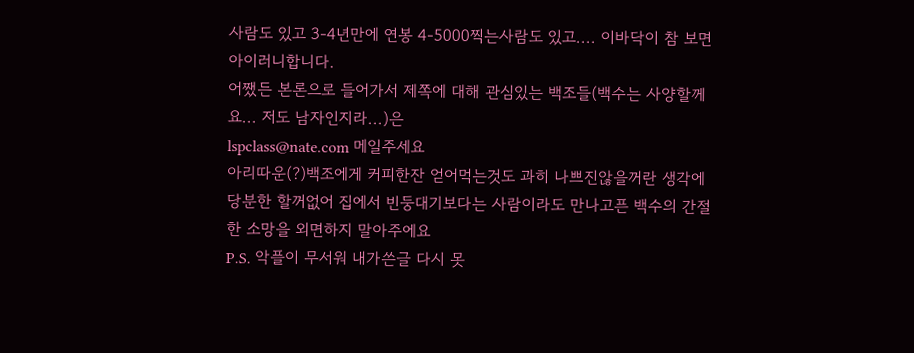사람도 있고 3-4년만에 연봉 4-5000찍는사람도 있고.... 이바닥이 참 보면 아이러니합니다.
어쨌든 본론으로 들어가서 제쪽에 대해 관심있는 백조들(백수는 사양할께요... 저도 남자인지라...)은
lspclass@nate.com 메일주세요
아리따운(?)백조에게 커피한잔 얻어먹는것도 과히 나쁘진않을꺼란 생각에 당분한 할꺼없어 집에서 빈둥대기보다는 사람이라도 만나고픈 백수의 간절한 소망을 외면하지 말아주에요
P.S. 악플이 무서워 내가쓴글 다시 못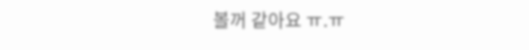볼꺼 같아요 ㅠ.ㅠ